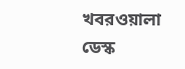খবরওয়ালা ডেস্ক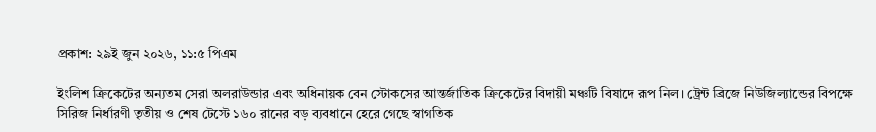প্রকাশ: ২৯ই জুন ২০২৬, ১১:৫ পিএম

ইংলিশ ক্রিকেটের অন্যতম সেরা অলরাউন্ডার এবং অধিনায়ক বেন স্টোকসের আন্তর্জাতিক ক্রিকেটের বিদায়ী মঞ্চটি বিষাদে রূপ নিল। ট্রেন্ট ব্রিজে নিউজিল্যান্ডের বিপক্ষে সিরিজ নির্ধারণী তৃতীয় ও শেষ টেস্টে ১৬০ রানের বড় ব্যবধানে হেরে গেছে স্বাগতিক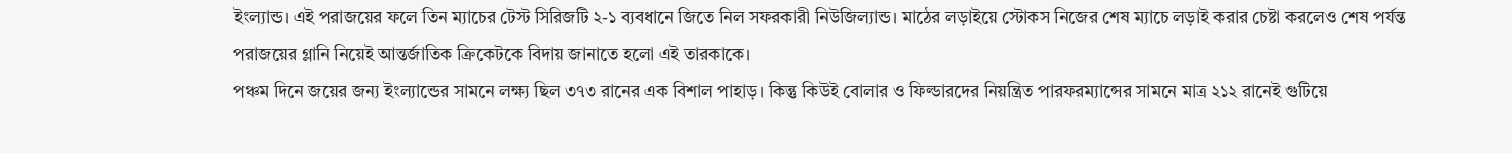ইংল্যান্ড। এই পরাজয়ের ফলে তিন ম্যাচের টেস্ট সিরিজটি ২-১ ব্যবধানে জিতে নিল সফরকারী নিউজিল্যান্ড। মাঠের লড়াইয়ে স্টোকস নিজের শেষ ম্যাচে লড়াই করার চেষ্টা করলেও শেষ পর্যন্ত পরাজয়ের গ্লানি নিয়েই আন্তর্জাতিক ক্রিকেটকে বিদায় জানাতে হলো এই তারকাকে।
পঞ্চম দিনে জয়ের জন্য ইংল্যান্ডের সামনে লক্ষ্য ছিল ৩৭৩ রানের এক বিশাল পাহাড়। কিন্তু কিউই বোলার ও ফিল্ডারদের নিয়ন্ত্রিত পারফরম্যান্সের সামনে মাত্র ২১২ রানেই গুটিয়ে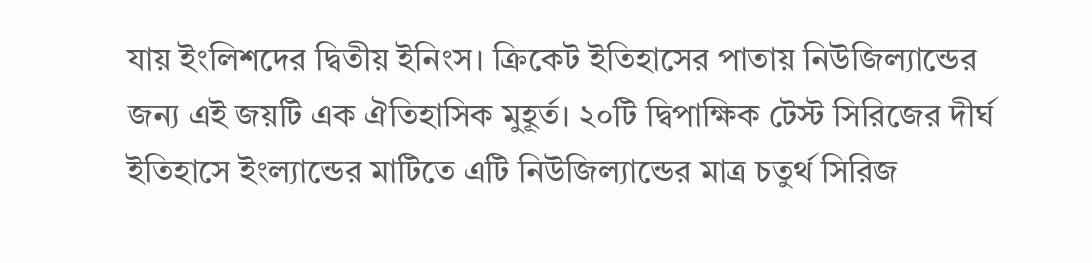যায় ইংলিশদের দ্বিতীয় ইনিংস। ক্রিকেট ইতিহাসের পাতায় নিউজিল্যান্ডের জন্য এই জয়টি এক ঐতিহাসিক মুহূর্ত। ২০টি দ্বিপাক্ষিক টেস্ট সিরিজের দীর্ঘ ইতিহাসে ইংল্যান্ডের মাটিতে এটি নিউজিল্যান্ডের মাত্র চতুর্থ সিরিজ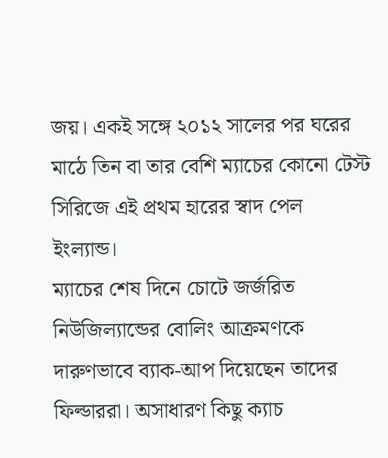জয়। একই সঙ্গে ২০১২ সালের পর ঘরের মাঠে তিন বা তার বেশি ম্যাচের কোনো টেস্ট সিরিজে এই প্রথম হারের স্বাদ পেল ইংল্যান্ড।
ম্যাচের শেষ দিনে চোটে জর্জরিত নিউজিল্যান্ডের বোলিং আক্রমণকে দারুণভাবে ব্যাক-আপ দিয়েছেন তাদের ফিল্ডাররা। অসাধারণ কিছু ক্যাচ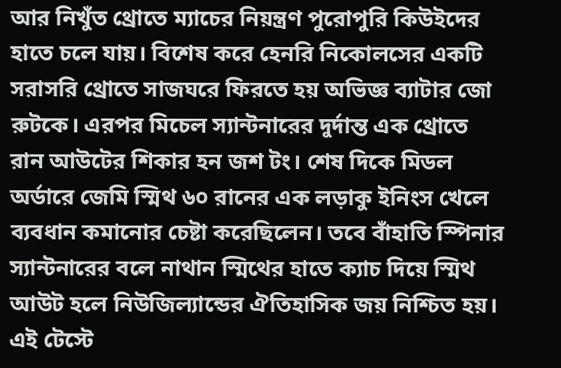আর নিখুঁত থ্রোতে ম্যাচের নিয়ন্ত্রণ পুরোপুরি কিউইদের হাতে চলে যায়। বিশেষ করে হেনরি নিকোলসের একটি সরাসরি থ্রোতে সাজঘরে ফিরতে হয় অভিজ্ঞ ব্যাটার জো রুটকে। এরপর মিচেল স্যান্টনারের দুর্দান্ত এক থ্রোতে রান আউটের শিকার হন জশ টং। শেষ দিকে মিডল অর্ডারে জেমি স্মিথ ৬০ রানের এক লড়াকু ইনিংস খেলে ব্যবধান কমানোর চেষ্টা করেছিলেন। তবে বাঁহাতি স্পিনার স্যান্টনারের বলে নাথান স্মিথের হাতে ক্যাচ দিয়ে স্মিথ আউট হলে নিউজিল্যান্ডের ঐতিহাসিক জয় নিশ্চিত হয়।
এই টেস্টে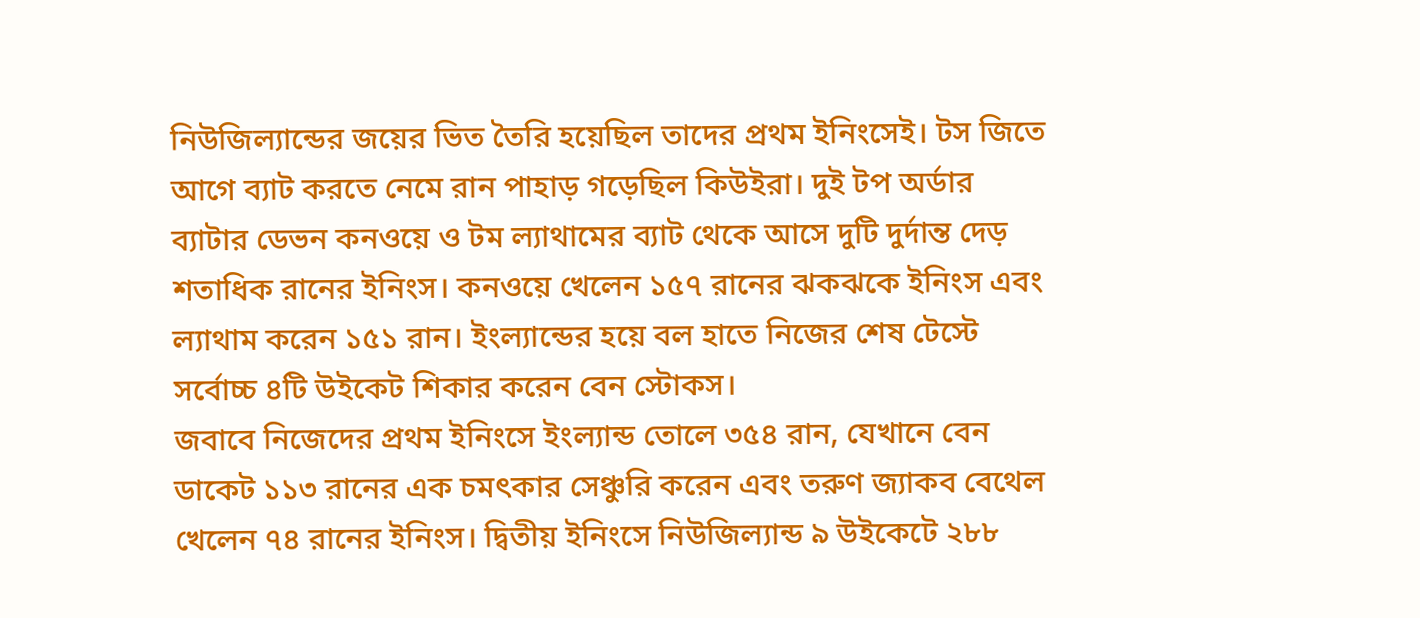নিউজিল্যান্ডের জয়ের ভিত তৈরি হয়েছিল তাদের প্রথম ইনিংসেই। টস জিতে আগে ব্যাট করতে নেমে রান পাহাড় গড়েছিল কিউইরা। দুই টপ অর্ডার ব্যাটার ডেভন কনওয়ে ও টম ল্যাথামের ব্যাট থেকে আসে দুটি দুর্দান্ত দেড় শতাধিক রানের ইনিংস। কনওয়ে খেলেন ১৫৭ রানের ঝকঝকে ইনিংস এবং ল্যাথাম করেন ১৫১ রান। ইংল্যান্ডের হয়ে বল হাতে নিজের শেষ টেস্টে সর্বোচ্চ ৪টি উইকেট শিকার করেন বেন স্টোকস।
জবাবে নিজেদের প্রথম ইনিংসে ইংল্যান্ড তোলে ৩৫৪ রান, যেখানে বেন ডাকেট ১১৩ রানের এক চমৎকার সেঞ্চুরি করেন এবং তরুণ জ্যাকব বেথেল খেলেন ৭৪ রানের ইনিংস। দ্বিতীয় ইনিংসে নিউজিল্যান্ড ৯ উইকেটে ২৮৮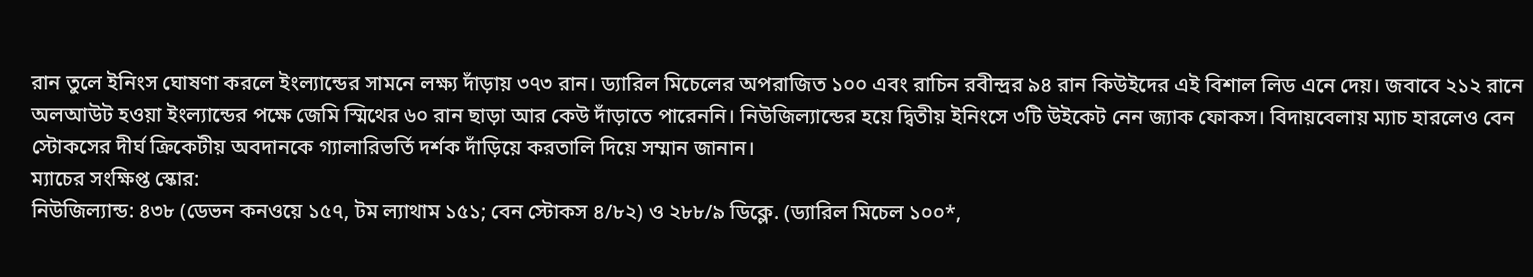রান তুলে ইনিংস ঘোষণা করলে ইংল্যান্ডের সামনে লক্ষ্য দাঁড়ায় ৩৭৩ রান। ড্যারিল মিচেলের অপরাজিত ১০০ এবং রাচিন রবীন্দ্রর ৯৪ রান কিউইদের এই বিশাল লিড এনে দেয়। জবাবে ২১২ রানে অলআউট হওয়া ইংল্যান্ডের পক্ষে জেমি স্মিথের ৬০ রান ছাড়া আর কেউ দাঁড়াতে পারেননি। নিউজিল্যান্ডের হয়ে দ্বিতীয় ইনিংসে ৩টি উইকেট নেন জ্যাক ফোকস। বিদায়বেলায় ম্যাচ হারলেও বেন স্টোকসের দীর্ঘ ক্রিকেটীয় অবদানকে গ্যালারিভর্তি দর্শক দাঁড়িয়ে করতালি দিয়ে সম্মান জানান।
ম্যাচের সংক্ষিপ্ত স্কোর:
নিউজিল্যান্ড: ৪৩৮ (ডেভন কনওয়ে ১৫৭, টম ল্যাথাম ১৫১; বেন স্টোকস ৪/৮২) ও ২৮৮/৯ ডিক্লে. (ড্যারিল মিচেল ১০০*,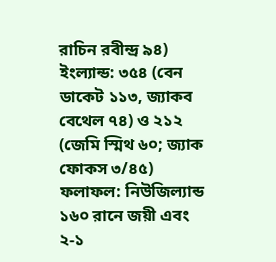রাচিন রবীন্দ্র ৯৪)
ইংল্যান্ড: ৩৫৪ (বেন ডাকেট ১১৩, জ্যাকব বেথেল ৭৪) ও ২১২ (জেমি স্মিথ ৬০; জ্যাক ফোকস ৩/৪৫)
ফলাফল: নিউজিল্যান্ড ১৬০ রানে জয়ী এবং ২-১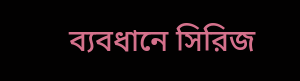ব্যবধানে সিরিজ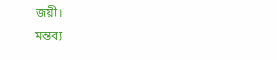জয়ী।
মন্তব্য